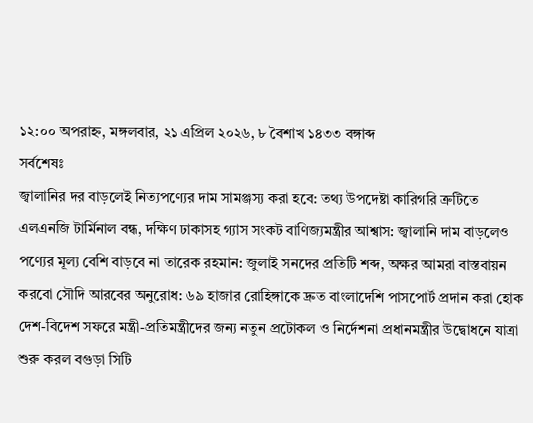১২:০০ অপরাহ্ন, মঙ্গলবার, ২১ এপ্রিল ২০২৬, ৮ বৈশাখ ১৪৩৩ বঙ্গাব্দ
সর্বশেষঃ
জ্বালানির দর বাড়লেই নিত্যপণ্যের দাম সামঞ্জস্য করা হবে: তথ্য উপদেষ্টা কারিগরি ত্রুটিতে এলএনজি টার্মিনাল বন্ধ, দক্ষিণ ঢাকাসহ গ্যাস সংকট বাণিজ্যমন্ত্রীর আশ্বাস: জ্বালানি দাম বাড়লেও পণ্যের মূল্য বেশি বাড়বে না তারেক রহমান: জুলাই সনদের প্রতিটি শব্দ, অক্ষর আমরা বাস্তবায়ন করবো সৌদি আরবের অনুরোধ: ৬৯ হাজার রোহিঙ্গাকে দ্রুত বাংলাদেশি পাসপোর্ট প্রদান করা হোক দেশ-বিদেশ সফরে মন্ত্রী-প্রতিমন্ত্রীদের জন্য নতুন প্রটোকল ও নির্দেশনা প্রধানমন্ত্রীর উদ্বোধনে যাত্রা শুরু করল বগুড়া সিটি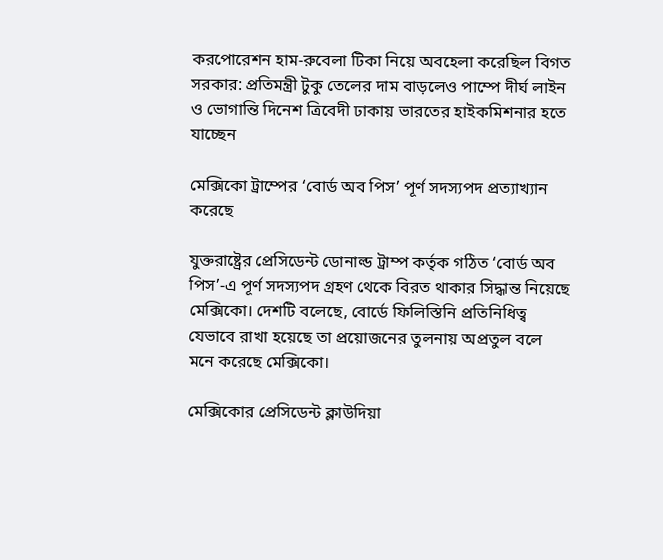করপোরেশন হাম-রুবেলা টিকা নিয়ে অবহেলা করেছিল বিগত সরকার: প্রতিমন্ত্রী টুকু তেলের দাম বাড়লেও পাম্পে দীর্ঘ লাইন ও ভোগান্তি দিনেশ ত্রিবেদী ঢাকায় ভারতের হাইকমিশনার হতে যাচ্ছেন

মেক্সিকো ট্রাম্পের ‘বোর্ড অব পিস’ পূর্ণ সদস্যপদ প্রত্যাখ্যান করেছে

যুক্তরাষ্ট্রের প্রেসিডেন্ট ডোনাল্ড ট্রাম্প কর্তৃক গঠিত ‘বোর্ড অব পিস’-এ পূর্ণ সদস্যপদ গ্রহণ থেকে বিরত থাকার সিদ্ধান্ত নিয়েছে মেক্সিকো। দেশটি বলেছে, বোর্ডে ফিলিস্তিনি প্রতিনিধিত্ব যেভাবে রাখা হয়েছে তা প্রয়োজনের তুলনায় অপ্রতুল বলে মনে করেছে মেক্সিকো।

মেক্সিকোর প্রেসিডেন্ট ক্লাউদিয়া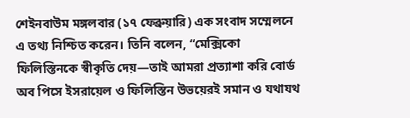শেইনবাউম মঙ্গলবার (১৭ ফেব্রুয়ারি) এক সংবাদ সম্মেলনে এ তথ্য নিশ্চিত করেন। তিনি বলেন, “মেক্সিকো ফিলিস্তিনকে স্বীকৃতি দেয়—তাই আমরা প্রত্যাশা করি বোর্ড অব পিসে ইসরায়েল ও ফিলিস্তিন উভয়েরই সমান ও যথাযথ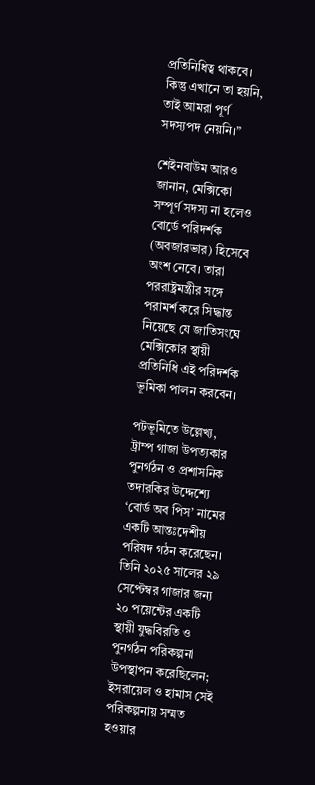প্রতিনিধিত্ব থাকবে। কিন্তু এখানে তা হয়নি, তাই আমরা পূর্ণ সদস্যপদ নেয়নি।”

শেইনবাউম আরও জানান, মেক্সিকো সম্পূর্ণ সদস্য না হলেও বোর্ডে পরিদর্শক (অবজারভার) হিসেবে অংশ নেবে। তারা পররাষ্ট্রমন্ত্রীর সঙ্গে পরামর্শ করে সিদ্ধান্ত নিয়েছে যে জাতিসংঘে মেক্সিকোর স্থায়ী প্রতিনিধি এই পরিদর্শক ভূমিকা পালন করবেন।

পটভূমিতে উল্লেখ্য, ট্রাম্প গাজা উপত্যকার পুনর্গঠন ও প্রশাসনিক তদারকির উদ্দেশ্যে ‘বোর্ড অব পিস’ নামের একটি আন্তঃদেশীয় পরিষদ গঠন করেছেন। তিনি ২০২৫ সালের ২৯ সেপ্টেম্বর গাজার জন্য ২০ পয়েন্টের একটি স্থায়ী যুদ্ধবিরতি ও পুনর্গঠন পরিকল্পনা উপস্থাপন করেছিলেন; ইসরায়েল ও হামাস সেই পরিকল্পনায় সম্মত হওয়ার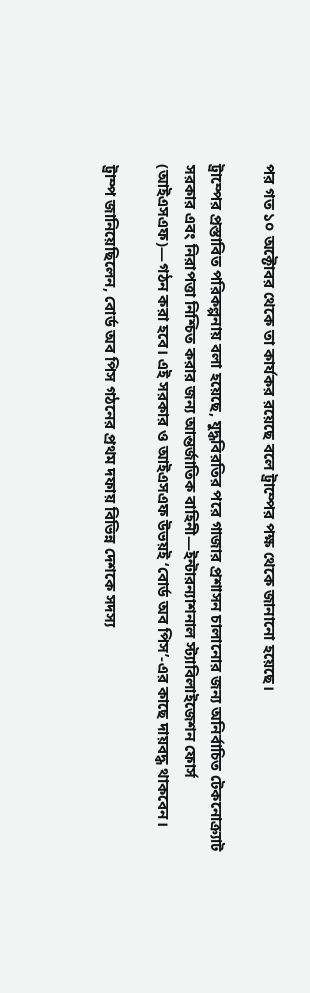পর গত ১০ অক্টোবর থেকে তা কার্যকর রয়েছে বলে ট্রাম্পের পক্ষ থেকে জানানো হয়েছে।

ট্রাম্পের প্রস্তাবিত পরিকল্পনায় বলা হয়েছে, যুদ্ধবিরতির পরে গাজার প্রশাসন চালানোর জন্য অনির্বাচিত টেকনোক্র্যাট সরকার এবং নিরাপত্তা নিশ্চিত করার জন্য আন্তর্জাতিক বাহিনী—ইন্টারন্যাশনাল স্ট্যাবিলাইজেশন ফোর্স (আইএসএফ)—গঠন করা হবে। এই সরকার ও আইএসএফ উভয়ই ‘বোর্ড অব পিস’-এর কাছে দায়বদ্ধ থাকবেন।

ট্রাম্প জানিয়েছিলেন, বোর্ড অব পিস গঠনের প্রথম দফায় বিভিন্ন দেশকে সদস্য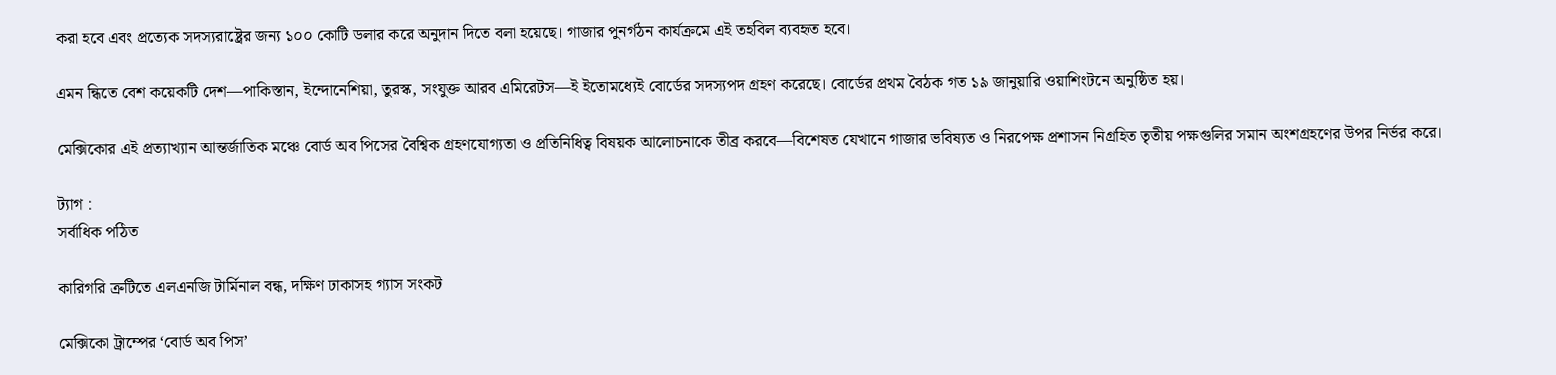করা হবে এবং প্রত্যেক সদস্যরাষ্ট্রের জন্য ১০০ কোটি ডলার করে অনুদান দিতে বলা হয়েছে। গাজার পুনর্গঠন কার্যক্রমে এই তহবিল ব্যবহৃত হবে।

এমন ন্ধিতে বেশ কয়েকটি দেশ—পাকিস্তান, ইন্দোনেশিয়া, তুরস্ক, সংযুক্ত আরব এমিরেটস—ই ইতোমধ্যেই বোর্ডের সদস্যপদ গ্রহণ করেছে। বোর্ডের প্রথম বৈঠক গত ১৯ জানুয়ারি ওয়াশিংটনে অনুষ্ঠিত হয়।

মেক্সিকোর এই প্রত্যাখ্যান আন্তর্জাতিক মঞ্চে বোর্ড অব পিসের বৈশ্বিক গ্রহণযোগ্যতা ও প্রতিনিধিত্ব বিষয়ক আলোচনাকে তীব্র করবে—বিশেষত যেখানে গাজার ভবিষ্যত ও নিরপেক্ষ প্রশাসন নিগ্রহিত তৃতীয় পক্ষগুলির সমান অংশগ্রহণের উপর নির্ভর করে।

ট্যাগ :
সর্বাধিক পঠিত

কারিগরি ত্রুটিতে এলএনজি টার্মিনাল বন্ধ, দক্ষিণ ঢাকাসহ গ্যাস সংকট

মেক্সিকো ট্রাম্পের ‘বোর্ড অব পিস’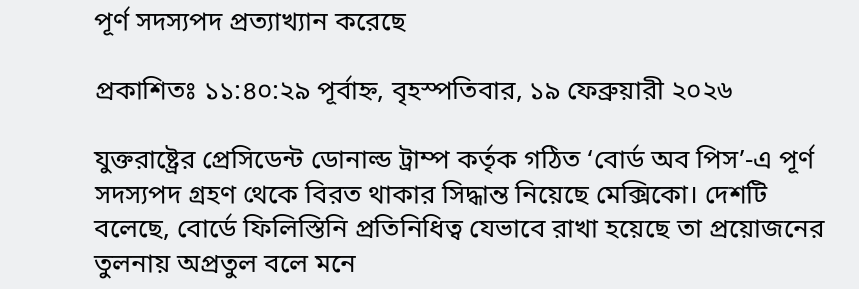পূর্ণ সদস্যপদ প্রত্যাখ্যান করেছে

প্রকাশিতঃ ১১:৪০:২৯ পূর্বাহ্ন, বৃহস্পতিবার, ১৯ ফেব্রুয়ারী ২০২৬

যুক্তরাষ্ট্রের প্রেসিডেন্ট ডোনাল্ড ট্রাম্প কর্তৃক গঠিত ‘বোর্ড অব পিস’-এ পূর্ণ সদস্যপদ গ্রহণ থেকে বিরত থাকার সিদ্ধান্ত নিয়েছে মেক্সিকো। দেশটি বলেছে, বোর্ডে ফিলিস্তিনি প্রতিনিধিত্ব যেভাবে রাখা হয়েছে তা প্রয়োজনের তুলনায় অপ্রতুল বলে মনে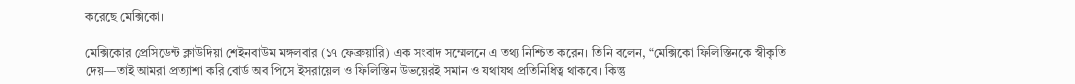করেছে মেক্সিকো।

মেক্সিকোর প্রেসিডেন্ট ক্লাউদিয়া শেইনবাউম মঙ্গলবার (১৭ ফেব্রুয়ারি) এক সংবাদ সম্মেলনে এ তথ্য নিশ্চিত করেন। তিনি বলেন, “মেক্সিকো ফিলিস্তিনকে স্বীকৃতি দেয়—তাই আমরা প্রত্যাশা করি বোর্ড অব পিসে ইসরায়েল ও ফিলিস্তিন উভয়েরই সমান ও যথাযথ প্রতিনিধিত্ব থাকবে। কিন্তু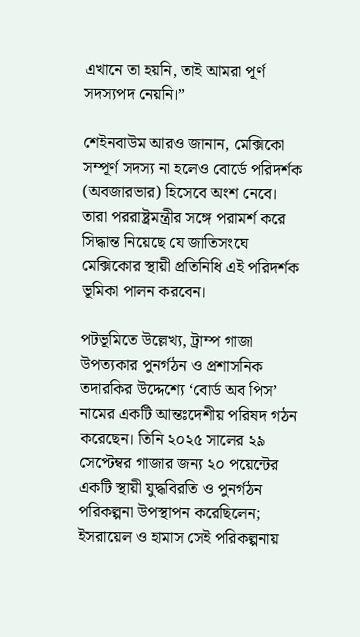এখানে তা হয়নি, তাই আমরা পূর্ণ সদস্যপদ নেয়নি।”

শেইনবাউম আরও জানান, মেক্সিকো সম্পূর্ণ সদস্য না হলেও বোর্ডে পরিদর্শক (অবজারভার) হিসেবে অংশ নেবে। তারা পররাষ্ট্রমন্ত্রীর সঙ্গে পরামর্শ করে সিদ্ধান্ত নিয়েছে যে জাতিসংঘে মেক্সিকোর স্থায়ী প্রতিনিধি এই পরিদর্শক ভূমিকা পালন করবেন।

পটভূমিতে উল্লেখ্য, ট্রাম্প গাজা উপত্যকার পুনর্গঠন ও প্রশাসনিক তদারকির উদ্দেশ্যে ‘বোর্ড অব পিস’ নামের একটি আন্তঃদেশীয় পরিষদ গঠন করেছেন। তিনি ২০২৫ সালের ২৯ সেপ্টেম্বর গাজার জন্য ২০ পয়েন্টের একটি স্থায়ী যুদ্ধবিরতি ও পুনর্গঠন পরিকল্পনা উপস্থাপন করেছিলেন; ইসরায়েল ও হামাস সেই পরিকল্পনায়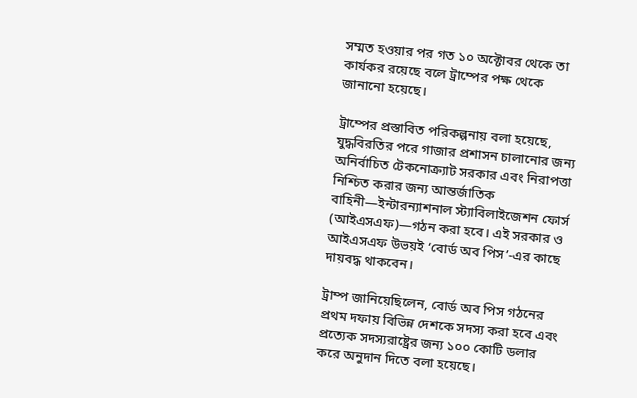সম্মত হওয়ার পর গত ১০ অক্টোবর থেকে তা কার্যকর রয়েছে বলে ট্রাম্পের পক্ষ থেকে জানানো হয়েছে।

ট্রাম্পের প্রস্তাবিত পরিকল্পনায় বলা হয়েছে, যুদ্ধবিরতির পরে গাজার প্রশাসন চালানোর জন্য অনির্বাচিত টেকনোক্র্যাট সরকার এবং নিরাপত্তা নিশ্চিত করার জন্য আন্তর্জাতিক বাহিনী—ইন্টারন্যাশনাল স্ট্যাবিলাইজেশন ফোর্স (আইএসএফ)—গঠন করা হবে। এই সরকার ও আইএসএফ উভয়ই ‘বোর্ড অব পিস’-এর কাছে দায়বদ্ধ থাকবেন।

ট্রাম্প জানিয়েছিলেন, বোর্ড অব পিস গঠনের প্রথম দফায় বিভিন্ন দেশকে সদস্য করা হবে এবং প্রত্যেক সদস্যরাষ্ট্রের জন্য ১০০ কোটি ডলার করে অনুদান দিতে বলা হয়েছে।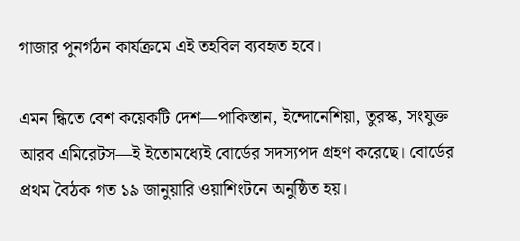গাজার পুনর্গঠন কার্যক্রমে এই তহবিল ব্যবহৃত হবে।

এমন ন্ধিতে বেশ কয়েকটি দেশ—পাকিস্তান, ইন্দোনেশিয়া, তুরস্ক, সংযুক্ত আরব এমিরেটস—ই ইতোমধ্যেই বোর্ডের সদস্যপদ গ্রহণ করেছে। বোর্ডের প্রথম বৈঠক গত ১৯ জানুয়ারি ওয়াশিংটনে অনুষ্ঠিত হয়।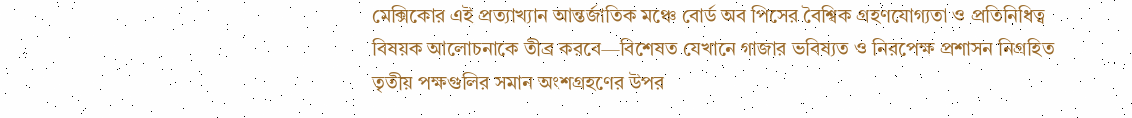মেক্সিকোর এই প্রত্যাখ্যান আন্তর্জাতিক মঞ্চে বোর্ড অব পিসের বৈশ্বিক গ্রহণযোগ্যতা ও প্রতিনিধিত্ব বিষয়ক আলোচনাকে তীব্র করবে—বিশেষত যেখানে গাজার ভবিষ্যত ও নিরপেক্ষ প্রশাসন নিগ্রহিত তৃতীয় পক্ষগুলির সমান অংশগ্রহণের উপর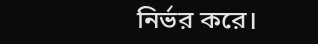নির্ভর করে।